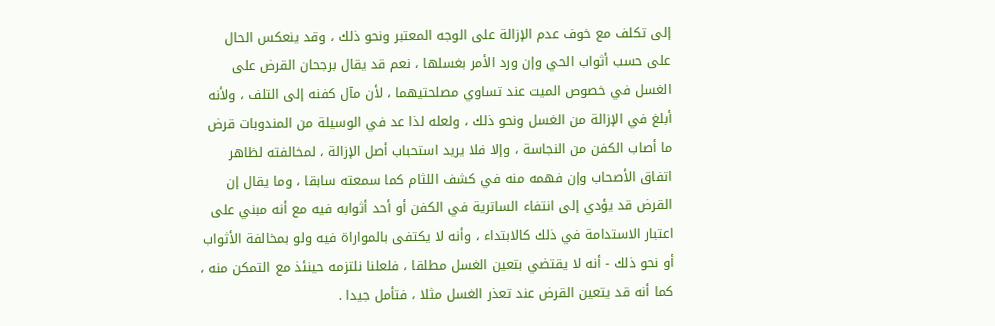إلى تكلف مع خوف عدم الإزالة على الوجه المعتبر ونحو ذلك ، وقد ينعكس الحال
على حسب أثواب الحي وإن ورد الأمر بغسلها ، نعم قد يقال برجحان القرض على
الغسل في خصوص الميت عند تساوي مصلحتيهما ، لأن مآل كفنه إلى التلف ، ولأنه
أبلغ في الإزالة من الغسل ونحو ذلك ، ولعله لذا عد في الوسيلة من المندوبات قرض
ما أصاب الكفن من النجاسة ، وإلا فلا يريد استحباب أصل الإزالة ، لمخالفته لظاهر
اتفاق الأصحاب وإن فهمه منه في كشف اللثام كما سمعته سابقا ، وما يقال إن
القرض قد يؤدي إلى انتفاء الساترية في الكفن أو أحد أثوابه فيه مع أنه مبني على
اعتبار الاستدامة في ذلك كالابتداء ، وأنه لا يكتفى بالمواراة فيه ولو بمخالفة الأثواب
أو نحو ذلك - أنه لا يقتضي بتعين الغسل مطلقا ، فلعلنا نلتزمه حينئذ مع التمكن منه ،
كما أنه قد يتعين القرض عند تعذر الغسل مثلا ، فتأمل جيدا .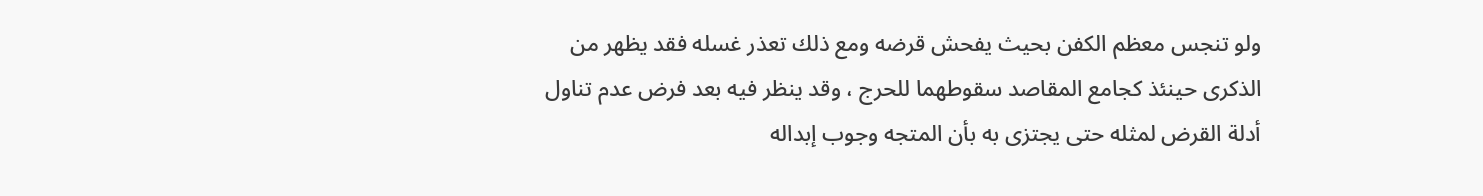ولو تنجس معظم الكفن بحيث يفحش قرضه ومع ذلك تعذر غسله فقد يظهر من
الذكرى حينئذ كجامع المقاصد سقوطهما للحرج ، وقد ينظر فيه بعد فرض عدم تناول
أدلة القرض لمثله حتى يجتزى به بأن المتجه وجوب إبداله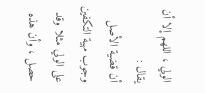الولي ، اللهم إلا أن يقال :
أن قضية الأصل وجوب مهية التكفين على الولي مثلا وقد حصل ، وأن هذه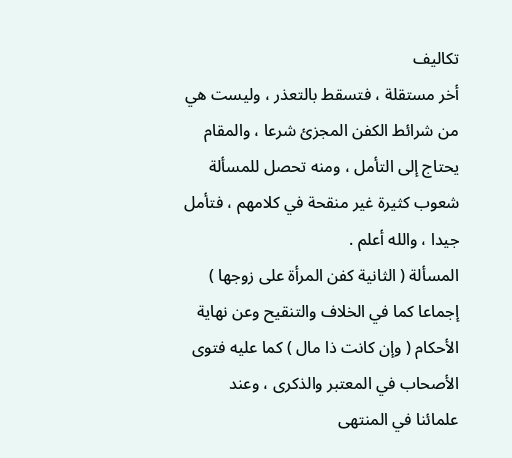تكاليف
أخر مستقلة ، فتسقط بالتعذر ، وليست هي من شرائط الكفن المجزئ شرعا ، والمقام
يحتاج إلى التأمل ، ومنه تحصل للمسألة شعوب كثيرة غير منقحة في كلامهم ، فتأمل
جيدا ، والله أعلم .
المسألة ( الثانية كفن المرأة على زوجها ) إجماعا كما في الخلاف والتنقيح وعن نهاية
الأحكام ( وإن كانت ذا مال ) كما عليه فتوى الأصحاب في المعتبر والذكرى ، وعند
علمائنا في المنتهى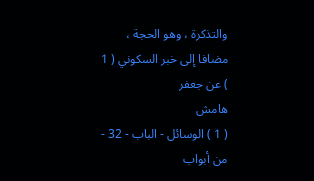والتذكرة ، وهو الحجة ، مضافا إلى خبر السكوني ( 1 ) عن جعفر
هامش
( 1 ) الوسائل - الباب - 32 - من أبواب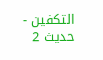التكفين - حديث 2